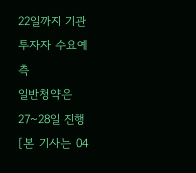22일까지 기관투자자 수요예측
일반청약은 27~28일 진행
[본 기사는 04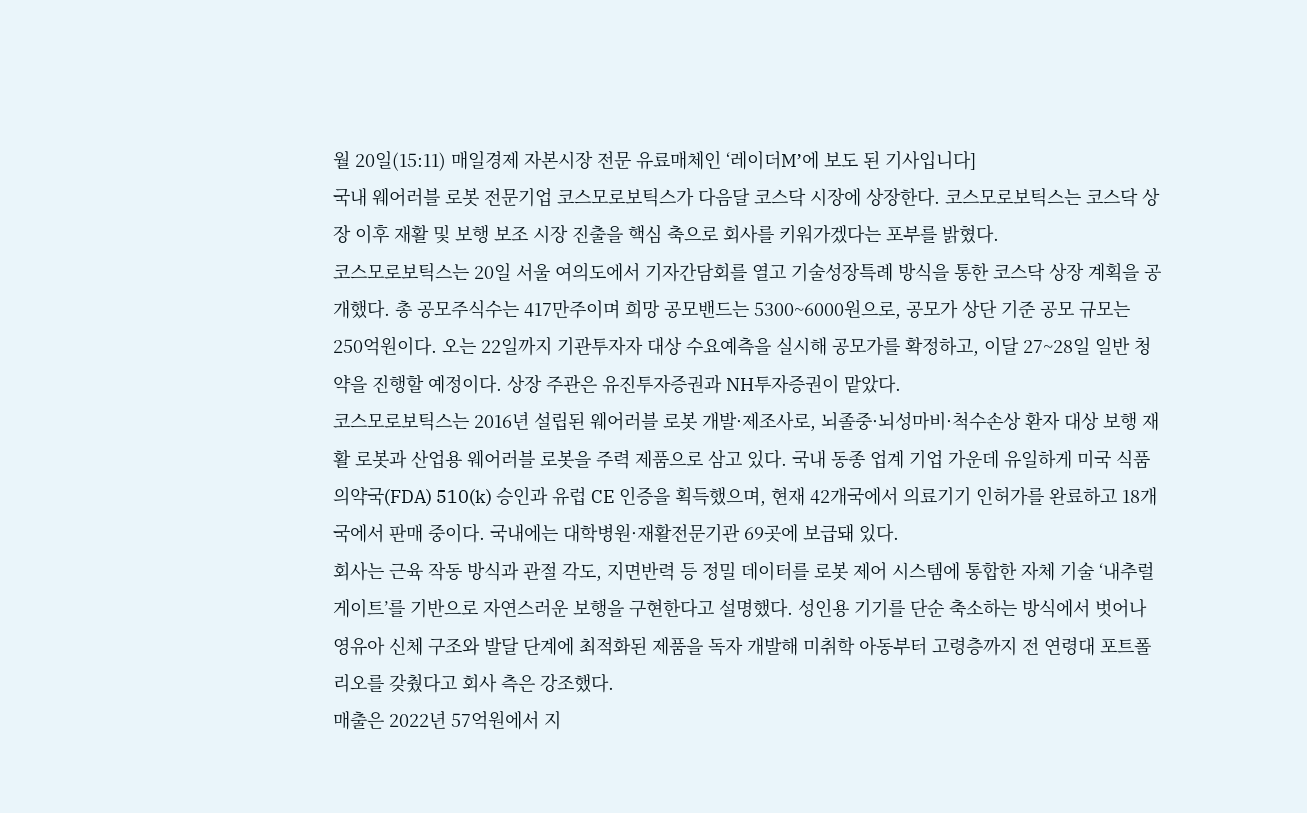월 20일(15:11) 매일경제 자본시장 전문 유료매체인 ‘레이더M’에 보도 된 기사입니다]
국내 웨어러블 로봇 전문기업 코스모로보틱스가 다음달 코스닥 시장에 상장한다. 코스모로보틱스는 코스닥 상장 이후 재활 및 보행 보조 시장 진출을 핵심 축으로 회사를 키워가겠다는 포부를 밝혔다.
코스모로보틱스는 20일 서울 여의도에서 기자간담회를 열고 기술성장특례 방식을 통한 코스닥 상장 계획을 공개했다. 총 공모주식수는 417만주이며 희망 공모밴드는 5300~6000원으로, 공모가 상단 기준 공모 규모는 250억원이다. 오는 22일까지 기관투자자 대상 수요예측을 실시해 공모가를 확정하고, 이달 27~28일 일반 청약을 진행할 예정이다. 상장 주관은 유진투자증권과 NH투자증권이 맡았다.
코스모로보틱스는 2016년 설립된 웨어러블 로봇 개발·제조사로, 뇌졸중·뇌성마비·척수손상 환자 대상 보행 재활 로봇과 산업용 웨어러블 로봇을 주력 제품으로 삼고 있다. 국내 동종 업계 기업 가운데 유일하게 미국 식품의약국(FDA) 510(k) 승인과 유럽 CE 인증을 획득했으며, 현재 42개국에서 의료기기 인허가를 완료하고 18개국에서 판매 중이다. 국내에는 대학병원·재활전문기관 69곳에 보급돼 있다.
회사는 근육 작동 방식과 관절 각도, 지면반력 등 정밀 데이터를 로봇 제어 시스템에 통합한 자체 기술 ‘내추럴 게이트’를 기반으로 자연스러운 보행을 구현한다고 설명했다. 성인용 기기를 단순 축소하는 방식에서 벗어나 영유아 신체 구조와 발달 단계에 최적화된 제품을 독자 개발해 미취학 아동부터 고령층까지 전 연령대 포트폴리오를 갖췄다고 회사 측은 강조했다.
매출은 2022년 57억원에서 지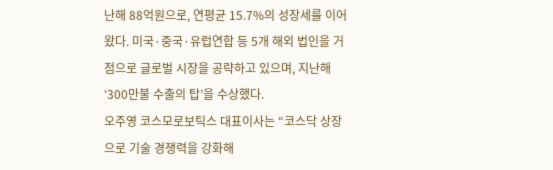난해 88억원으로, 연평균 15.7%의 성장세를 이어왔다. 미국·중국·유럽연합 등 5개 해외 법인을 거점으로 글로벌 시장을 공략하고 있으며, 지난해 ‘300만불 수출의 탑’을 수상했다.
오주영 코스모로보틱스 대표이사는 “코스닥 상장으로 기술 경쟁력을 강화해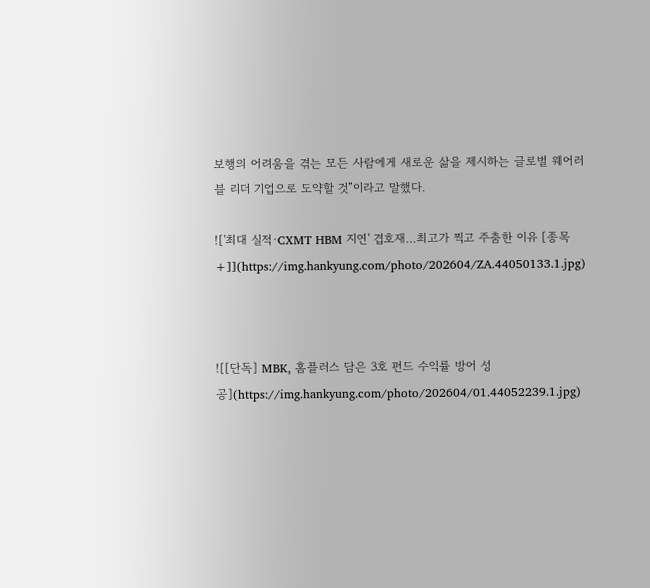보행의 어려움을 겪는 모든 사람에게 새로운 삶을 제시하는 글로벌 웨어러블 리더 기업으로 도약할 것”이라고 말했다.

!['최대 실적·CXMT HBM 지연' 겹호재…최고가 찍고 주춤한 이유 [종목+]](https://img.hankyung.com/photo/202604/ZA.44050133.1.jpg)



![[단독] MBK, 홈플러스 담은 3호 펀드 수익률 방어 성공](https://img.hankyung.com/photo/202604/01.44052239.1.jpg)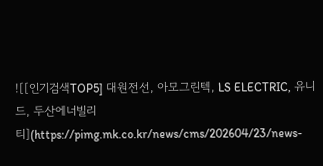![[인기검색TOP5] 대원전선, 아모그린텍, LS ELECTRIC, 유니드, 두산에너빌리티](https://pimg.mk.co.kr/news/cms/202604/23/news-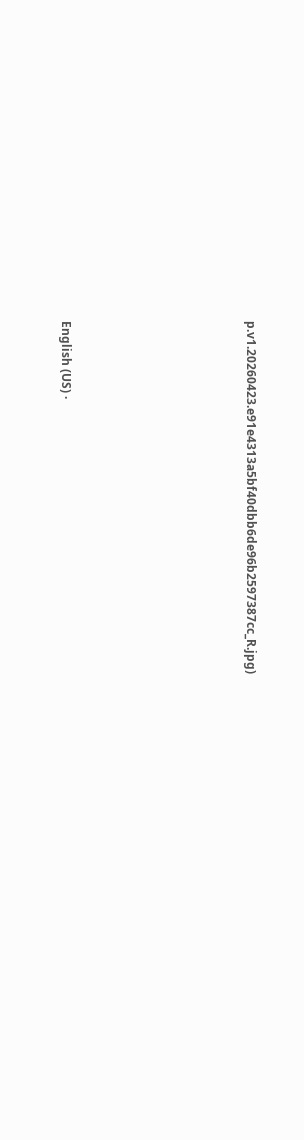p.v1.20260423.e91e4313a5bf40dbb6de96b2597387cc_R.jpg)









English (US) ·